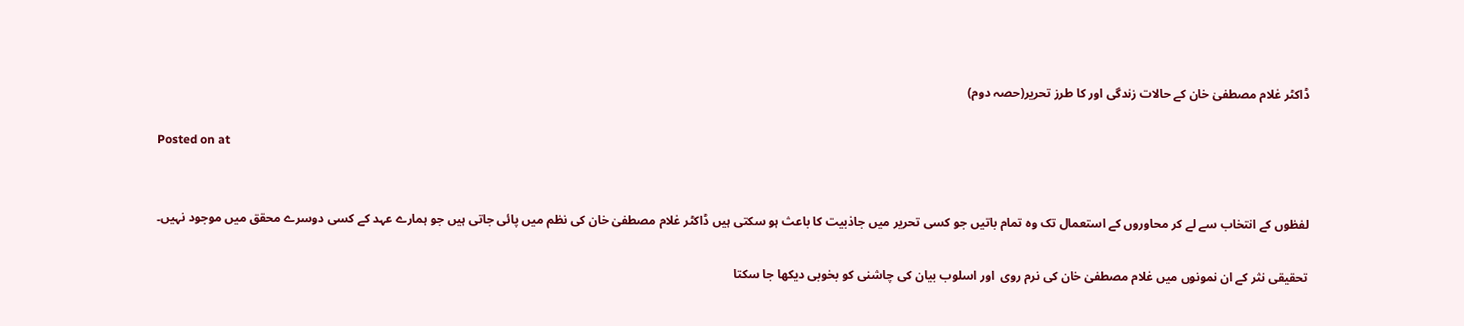ڈاکٹر غلام مصطفیٰ خان کے حالات زندگی اور کا طرز تحریر(حصہ دوم)

Posted on at


لفظوں کے انتخاب سے لے کر محاوروں کے استعمال تک وہ تمام باتیں جو کسی تحریر میں جاذبیت کا باعث ہو سکتی ہیں ڈاکٹر غلام مصطفیٰ خان کی نظم میں پائی جاتی ہیں جو ہمارے عہد کے کسی دوسرے محقق میں موجود نہیں۔

تحقیقی نثر کے ان نمونوں میں غلام مصطفیٰ خان کی نرم روی  اور اسلوب بیان کی چاشنی کو بخوبی دیکھا جا سکتا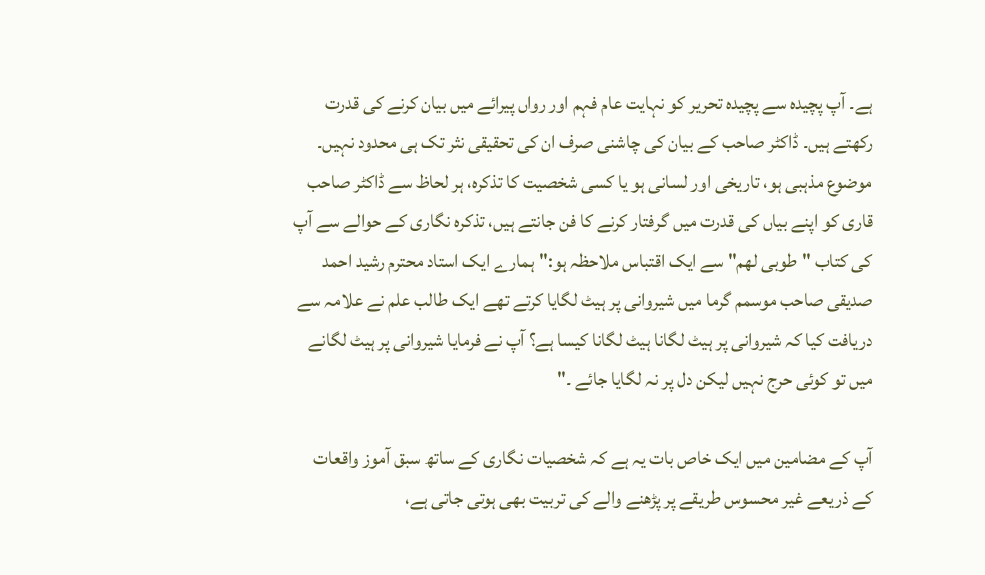ہے۔ آپ پچیدہ سے پچیدہ تحریر کو نہایت عام فہم اور رواں پیرائے میں بیان کرنے کی قدرت رکھتے ہیں۔ ڈاکٹر صاحب کے بیان کی چاشنی صرف ان کی تحقیقی نثر تک ہی محدود نہیں۔ موضوع مذہبی ہو، تاریخی اور لسانی ہو یا کسی شخصیت کا تذکرہ، ہر لحاظ سے ڈاکٹر صاحب قاری کو اپنے بیاں کی قدرت میں گرفتار کرنے کا فن جانتے ہیں، تذکرہ نگاری کے حوالے سے آپ کی کتاب "طوبی لھم" سے ایک اقتباس ملاحظہ ہو:"ہمارے ایک استاد محترم رشید احمد صدیقی صاحب موسمم گرما میں شیروانی پر ہیٹ لگایا کرتے تھے ایک طالب علم نے علامہ سے دریافت کیا کہ شیروانی پر ہیٹ لگانا ہیٹ لگانا کیسا ہے؟ آپ نے فرمایا شیروانی پر ہیٹ لگانے میں تو کوئی حرج نہیں لیکن دل پر نہ لگایا جائے ۔"

آپ کے مضامین میں ایک خاص بات یہ ہے کہ شخصیات نگاری کے ساتھ سبق آموز واقعات کے ذریعے غیر محسوس طریقے پر پڑھنے والے کی تربیت بھی ہوتی جاتی ہے،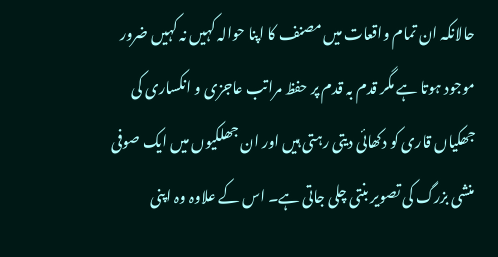حالانکہ ان تمام واقعات میں مصنف کا اپنا حوالہ کہیں نہ کہیں ضرور موجود ہوتا ہے مگر قدم بہ قدم پر حفظ مراتب عاجزی و انکساری کی جھکیاں قاری کو دکھائی دیتی رہتی ہیں اور ان جھلکیوں میں ایک صوفی منشی بزرگ کی تصویر بنتی چلی جاتی ہے۔ اس کے علاوہ وہ اپنی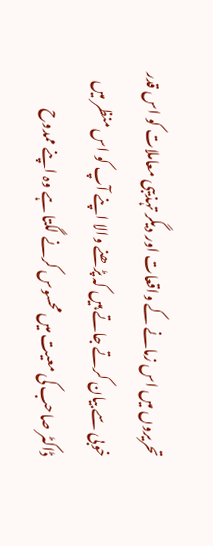تحریروں میں اس زمانے کے واقعات اور دیگر تہذیبی معاملات کو اس قدر خوبی سے بیان کرتے جاتے ہیں کہ پڑھنے والا اپنے آپ کو اس منظر میں ڈاکٹر صاحب کی معیت میں محسوس کرنے لگتا ہے وہ اپنے ممدوح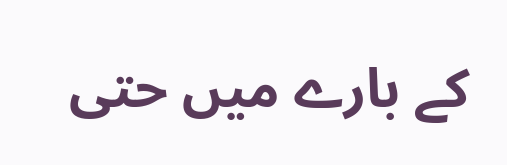کے بارے میں حتی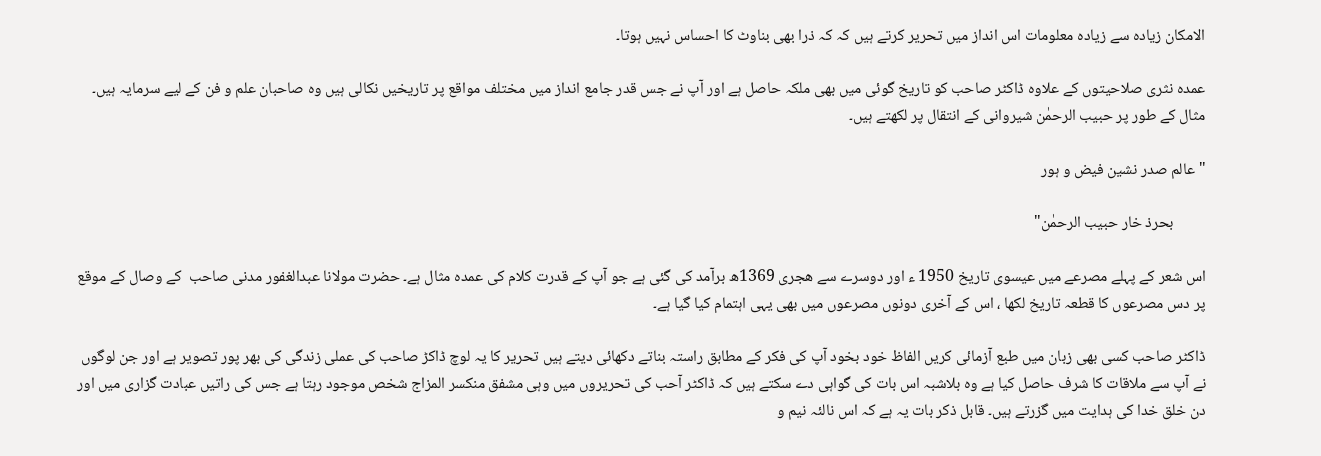الامکان زیادہ سے زیادہ معلومات اس انداز میں تحریر کرتے ہیں کہ کہ ذرا بھی بناوٹ کا احساس نہیں ہوتا۔

عمدہ نثری صلاحیتوں کے علاوہ ڈاکٹر صاحب کو تاریخ گوئی میں بھی ملکہ حاصل ہے اور آپ نے جس قدر جامع انداز میں مختلف مواقع پر تاریخیں نکالی ہیں وہ صاحبان علم و فن کے لیے سرمایہ ہیں۔ مثال کے طور پر حبیب الرحمٰن شیروانی کے انتقال پر لکھتے ہیں۔

"عالم صدر نشین فیض و ہور

         بحرذ خار حبیب الرحمٰن"

اس شعر کے پہلے مصرعے میں عیسوی تاریخ 1950 ء اور دوسرے سے ھجری 1369ھ برآمد کی گئی ہے جو آپ کے قدرت کلام کی عمدہ مثال ہے۔ حضرت مولانا عبدالغفور مدنی صاحب  کے وصال کے موقع پر دس مصرعوں کا قطعہ تاریخ لکھا ، اس کے آخری دونوں مصرعوں میں بھی یہی اہتمام کیا گیا ہے۔

ڈاکٹر صاحب کسی بھی زبان میں طبع آزمائی کریں الفاظ خود بخود آپ کی فکر کے مطابق راستہ بناتے دکھائی دیتے ہیں تحریر کا یہ لوچ ڈاکڑ صاحب کی عملی زندگی کی بھر پور تصویر ہے اور جن لوگوں نے آپ سے ملاقات کا شرف حاصل کیا ہے وہ بلاشبہ اس بات کی گواہی دے سکتے ہیں کہ ڈاکٹر آحب کی تحریروں میں وہی مشفق منکسر المزاج شخص موجود رہتا ہے جس کی راتیں عبادت گزاری میں اور دن خلق خدا کی ہدایت میں گزرتے ہیں۔ قابل ذکر بات یہ ہے کہ اس نالئہ نیم و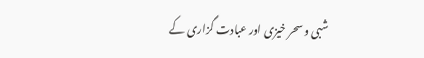شبی و سحر خیزی اور عبادت گزاری کے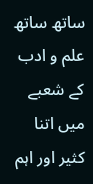ساتھ ساتھ علم و ادب کے شعبے میں اتنا کثیر اور اہم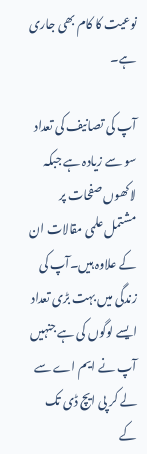نوعیت کا کام بھی جاری ہے۔

آپ کی تصانیف کی تعداد سو سے زیادہ ہے جبکہ لاکھوں صفحات پر مشتمل علمی مقالات ان کے علاوہ ہیں۔آپ کی زندگی میں بہت بڑی تعداد ایسے لوگوں کی ہے جنہیں آپ نے ایم اے سے لے کر پی ایچ ڈی تک کے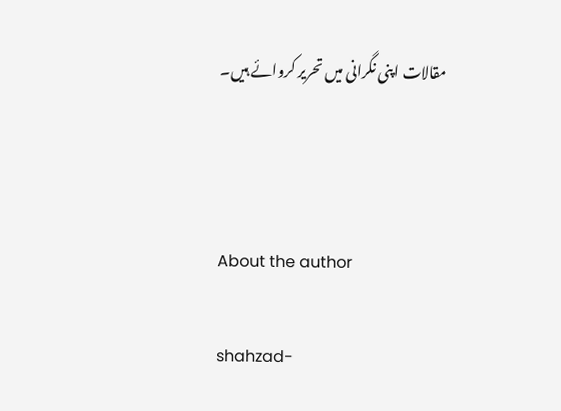مقالات اپنی نگرانی میں تحریر کروائے ہیں۔



About the author

shahzad-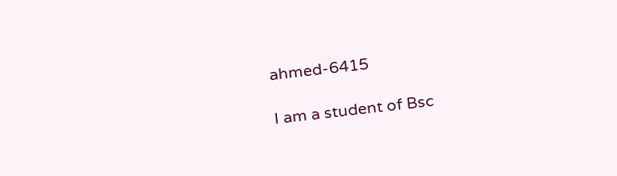ahmed-6415

I am a student of Bsc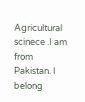Agricultural scinece .I am from Pakistan. I belong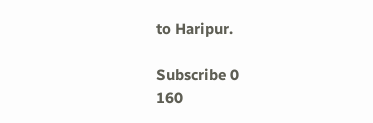to Haripur.

Subscribe 0
160